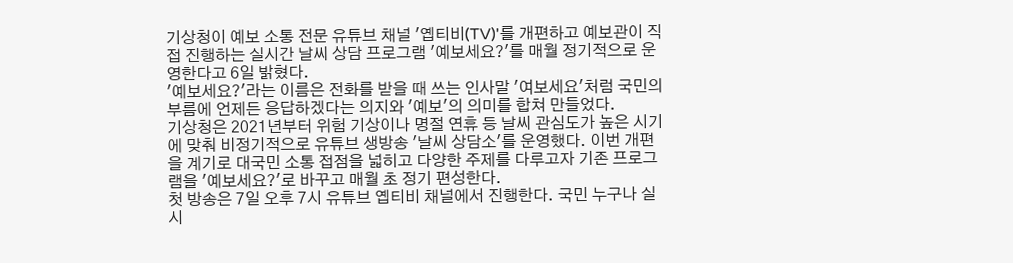기상청이 예보 소통 전문 유튜브 채널 '옙티비(TV)'를 개편하고 예보관이 직접 진행하는 실시간 날씨 상담 프로그램 '예보세요?'를 매월 정기적으로 운영한다고 6일 밝혔다.
'예보세요?'라는 이름은 전화를 받을 때 쓰는 인사말 '여보세요'처럼 국민의 부름에 언제든 응답하겠다는 의지와 '예보'의 의미를 합쳐 만들었다.
기상청은 2021년부터 위험 기상이나 명절 연휴 등 날씨 관심도가 높은 시기에 맞춰 비정기적으로 유튜브 생방송 '날씨 상담소'를 운영했다. 이번 개편을 계기로 대국민 소통 접점을 넓히고 다양한 주제를 다루고자 기존 프로그램을 '예보세요?'로 바꾸고 매월 초 정기 편성한다.
첫 방송은 7일 오후 7시 유튜브 옙티비 채널에서 진행한다. 국민 누구나 실시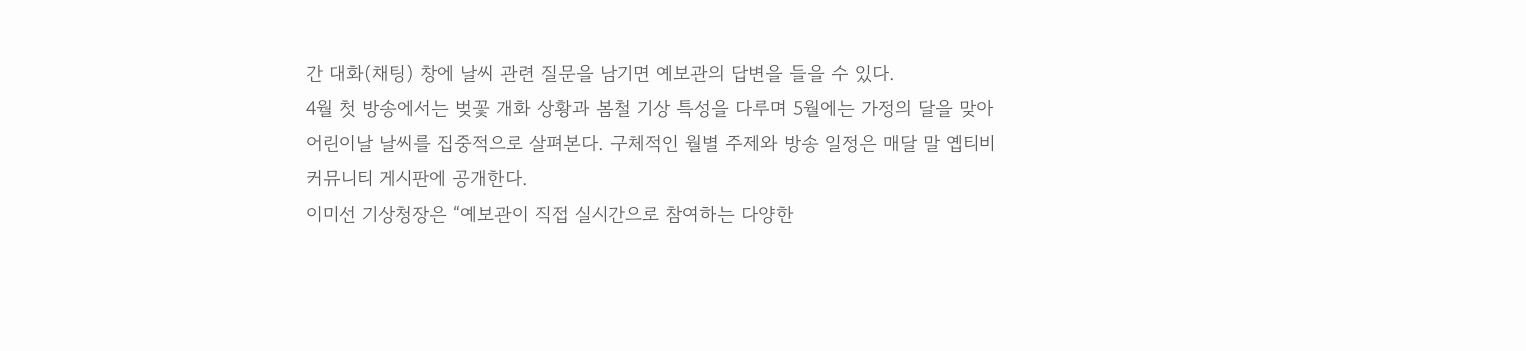간 대화(채팅) 창에 날씨 관련 질문을 남기면 예보관의 답변을 들을 수 있다.
4월 첫 방송에서는 벚꽃 개화 상황과 봄철 기상 특성을 다루며 5월에는 가정의 달을 맞아 어린이날 날씨를 집중적으로 살펴본다. 구체적인 월별 주제와 방송 일정은 매달 말 옙티비 커뮤니티 게시판에 공개한다.
이미선 기상청장은 “예보관이 직접 실시간으로 참여하는 다양한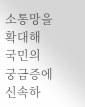소통망을 확대해 국민의 궁금증에 신속하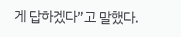게 답하겠다”고 말했다.